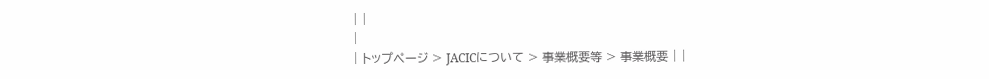| |
|
| トップページ > JACICについて > 事業概要等 > 事業概要 | |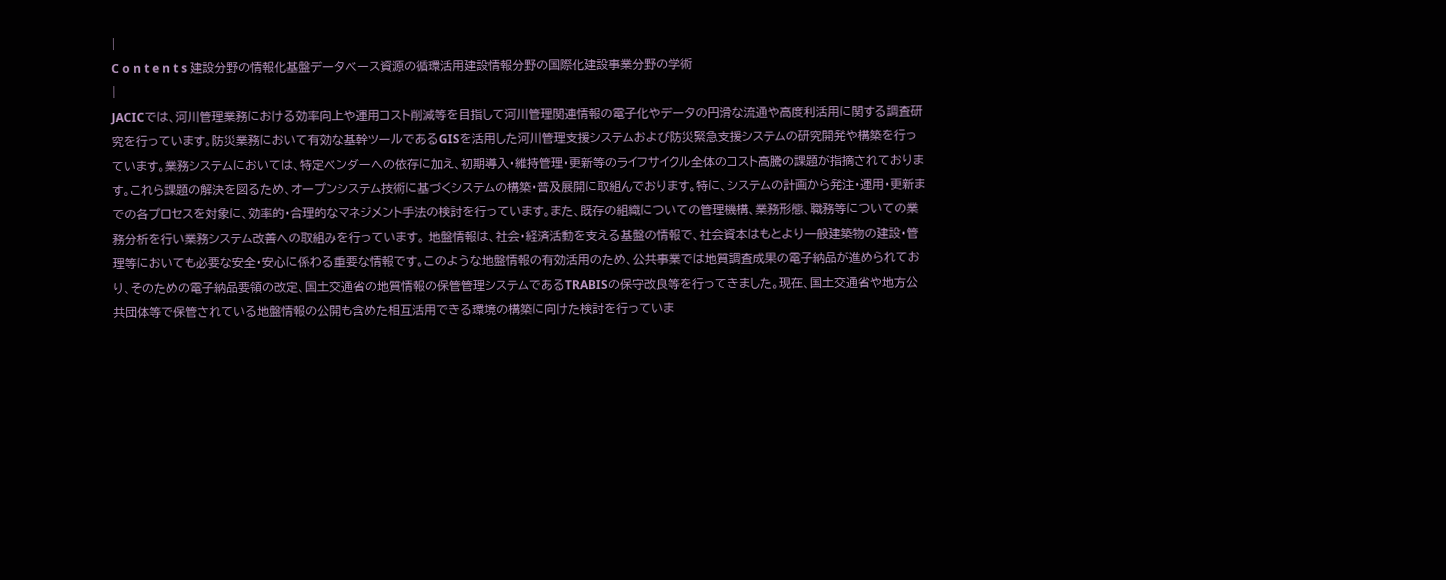|
C o n t e n t s 建設分野の情報化基盤データベース資源の循環活用建設情報分野の国際化建設事業分野の学術
|
JACICでは、河川管理業務における効率向上や運用コスト削減等を目指して河川管理関連情報の電子化やデータの円滑な流通や高度利活用に関する調査研究を行っています。防災業務において有効な基幹ツールであるGISを活用した河川管理支援システムおよび防災緊急支援システムの研究開発や構築を行っています。業務システムにおいては、特定ベンダーへの依存に加え、初期導入・維持管理・更新等のライフサイクル全体のコスト高騰の課題が指摘されております。これら課題の解決を図るため、オープンシステム技術に基づくシステムの構築・普及展開に取組んでおります。特に、システムの計画から発注・運用・更新までの各プロセスを対象に、効率的・合理的なマネジメント手法の検討を行っています。また、既存の組織についての管理機構、業務形態、職務等についての業務分析を行い業務システム改善への取組みを行っています。 地盤情報は、社会・経済活動を支える基盤の情報で、社会資本はもとより一般建築物の建設・管理等においても必要な安全・安心に係わる重要な情報です。このような地盤情報の有効活用のため、公共事業では地質調査成果の電子納品が進められており、そのための電子納品要領の改定、国土交通省の地質情報の保管管理システムであるTRABISの保守改良等を行ってきました。現在、国土交通省や地方公共団体等で保管されている地盤情報の公開も含めた相互活用できる環境の構築に向けた検討を行っていま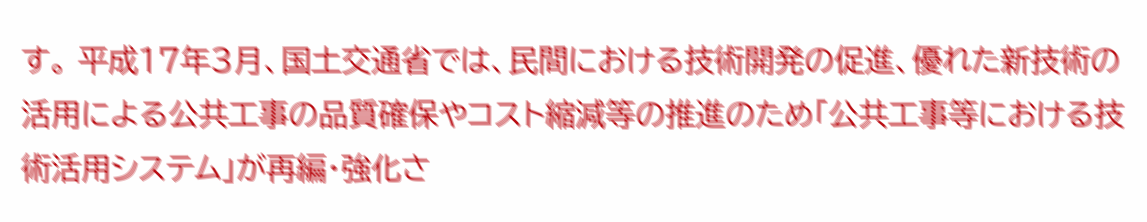す。 平成17年3月、国土交通省では、民間における技術開発の促進、優れた新技術の活用による公共工事の品質確保やコスト縮減等の推進のため「公共工事等における技術活用システム」が再編・強化さ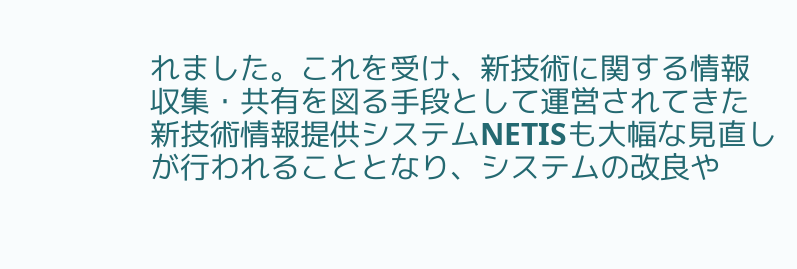れました。これを受け、新技術に関する情報収集・共有を図る手段として運営されてきた新技術情報提供システムNETISも大幅な見直しが行われることとなり、システムの改良や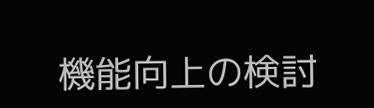機能向上の検討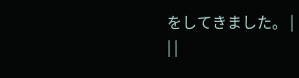をしてきました。 |
| |